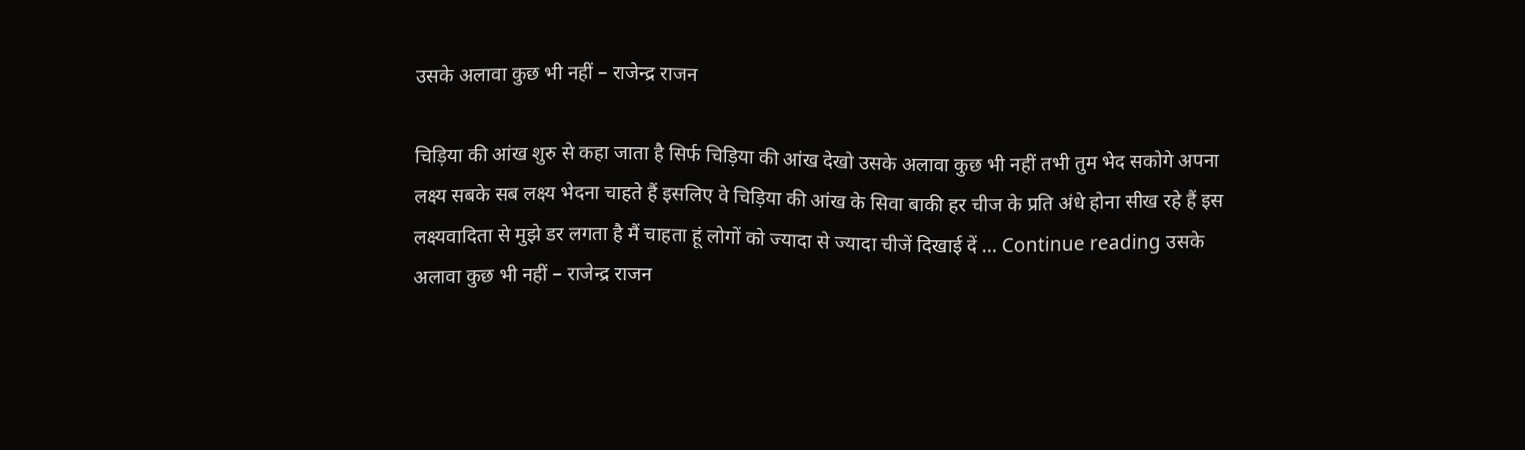उसके अलावा कुछ भी नहीं – राजेन्द्र राजन

चिड़िया की आंख शुरु से कहा जाता है सिर्फ चिड़िया की आंख देखो उसके अलावा कुछ भी नहीं तभी तुम भेद सकोगे अपना लक्ष्य सबके सब लक्ष्य भेदना चाहते हैं इसलिए वे चिड़िया की आंख के सिवा बाकी हर चीज के प्रति अंधे होना सीख रहे हैं इस लक्ष्यवादिता से मुझे डर लगता है मैं चाहता हूं लोगों को ज्यादा से ज्यादा चीजें दिखाई दें … Continue reading उसके अलावा कुछ भी नहीं – राजेन्द्र राजन